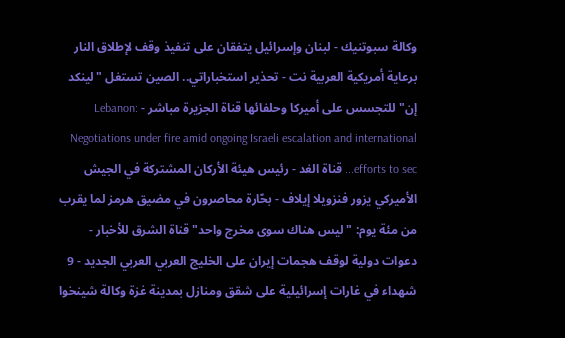وكالة سبوتنيك - لبنان وإسرائيل يتفقان على تنفيذ وقف لإطلاق النار برعاية أمريكية العربية نت - تحذير استخباراتي.. الصين تستغل "لينكد إن" للتجسس على أميركا وحلفائها قناة الجزيرة مباشر - Lebanon: Negotiations under fire amid ongoing Israeli escalation and international efforts to sec... قناة الغد - رئيس هيئة الأركان المشتركة في الجيش الأميركي يزور فنزويلا إيلاف - بحّارة محاصرون في مضيق هرمز لما يقرب من مئة يوم: "ليس هناك سوى مخرج واحد" قناة الشرق للأخبار - دعوات دولية لوقف هجمات إيران على الخليج العربي العربي الجديد - 9 شهداء في غارات إسرائيلية على شقق ومنازل بمدينة غزة وكالة شينخوا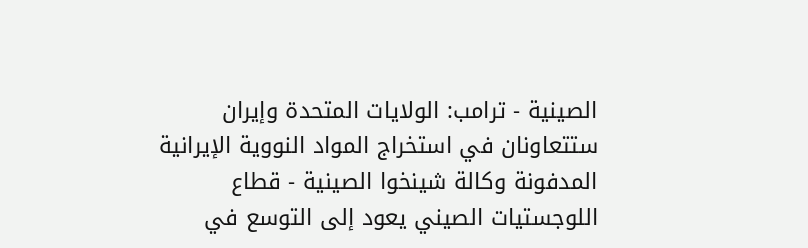الصينية - ترامب: الولايات المتحدة وإيران ستتعاونان في استخراج المواد النووية الإيرانية المدفونة وكالة شينخوا الصينية - قطاع اللوجستيات الصيني يعود إلى التوسع في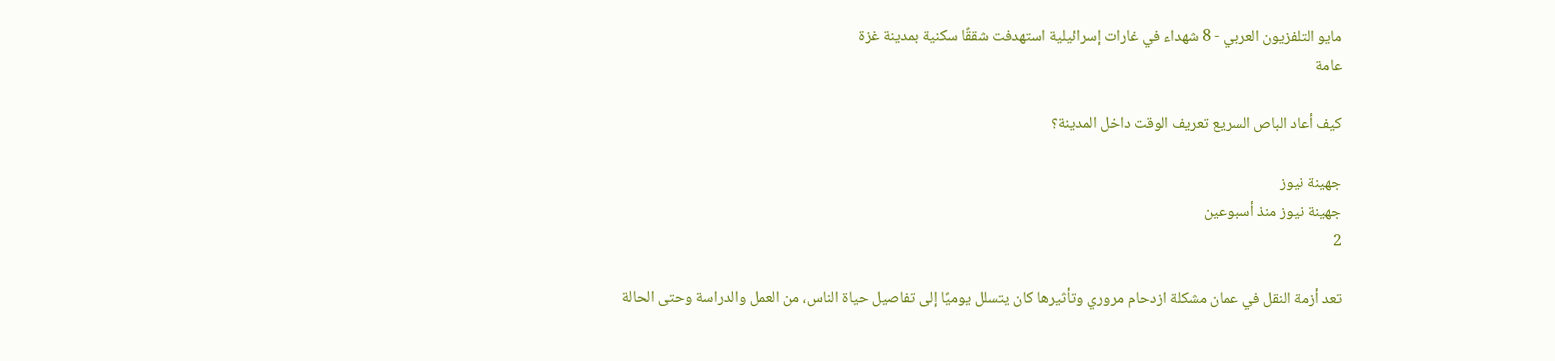مايو التلفزيون العربي - 8 شهداء في غارات إسرائيلية استهدفت شققًا سكنية بمدينة غزة
عامة

كيف أعاد الباص السريع تعريف الوقت داخل المدينة؟

جهينة نيوز
جهينة نيوز منذ أسبوعين
2

تعد أزمة النقل في عمان مشكلة ازدحام مروري وتأثيرها كان يتسلل يوميًا إلى تفاصيل حياة الناس، من العمل والدراسة وحتى الحالة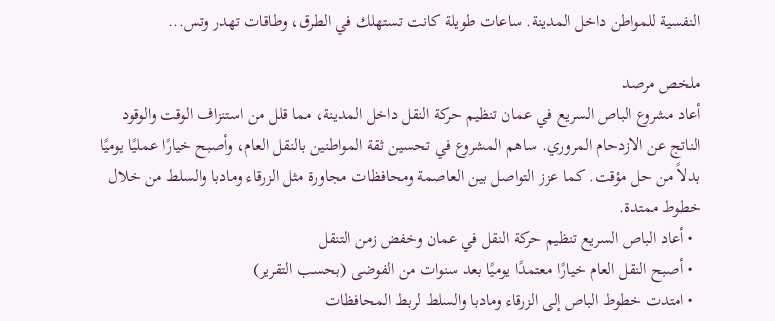النفسية للمواطن داخل المدينة. ساعات طويلة كانت تستهلك في الطرق، وطاقات تهدر وتس...

ملخص مرصد
أعاد مشروع الباص السريع في عمان تنظيم حركة النقل داخل المدينة، مما قلل من استنزاف الوقت والوقود الناتج عن الازدحام المروري. ساهم المشروع في تحسين ثقة المواطنين بالنقل العام، وأصبح خيارًا عمليًا يوميًا بدلاً من حل مؤقت. كما عزز التواصل بين العاصمة ومحافظات مجاورة مثل الزرقاء ومادبا والسلط من خلال خطوط ممتدة.
  • أعاد الباص السريع تنظيم حركة النقل في عمان وخفض زمن التنقل
  • أصبح النقل العام خيارًا معتمدًا يوميًا بعد سنوات من الفوضى (بحسب التقرير)
  • امتدت خطوط الباص إلى الزرقاء ومادبا والسلط لربط المحافظات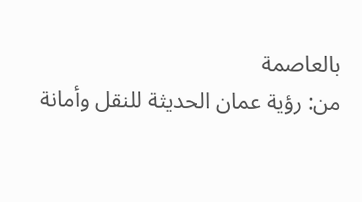بالعاصمة
من: رؤية عمان الحديثة للنقل وأمانة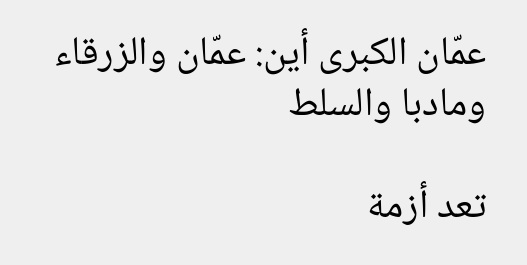عمّان الكبرى أين: عمّان والزرقاء ومادبا والسلط

تعد أزمة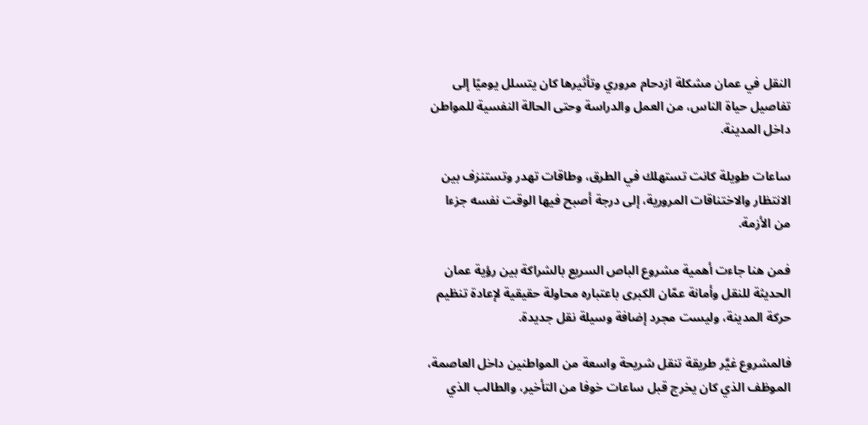النقل في عمان مشكلة ازدحام مروري وتأثيرها كان يتسلل يوميًا إلى تفاصيل حياة الناس، من العمل والدراسة وحتى الحالة النفسية للمواطن داخل المدينة.

ساعات طويلة كانت تستهلك في الطرق، وطاقات تهدر وتستنزف بين الانتظار والاختناقات المرورية، إلى درجة أصبح فيها الوقت نفسه جزءا من الأزمة.

فمن هنا جاءت أهمية مشروع الباص السريع بالشراكة بين رؤية عمان الحديثة للنقل وأمانة عمّان الكبرى باعتباره محاولة حقيقية لإعادة تنظيم حركة المدينة، وليست مجرد إضافة وسيلة نقل جديدة.

فالمشروع غيَّر طريقة تنقل شريحة واسعة من المواطنين داخل العاصمة، الموظف الذي كان يخرج قبل ساعات خوفا من التأخير، والطالب الذي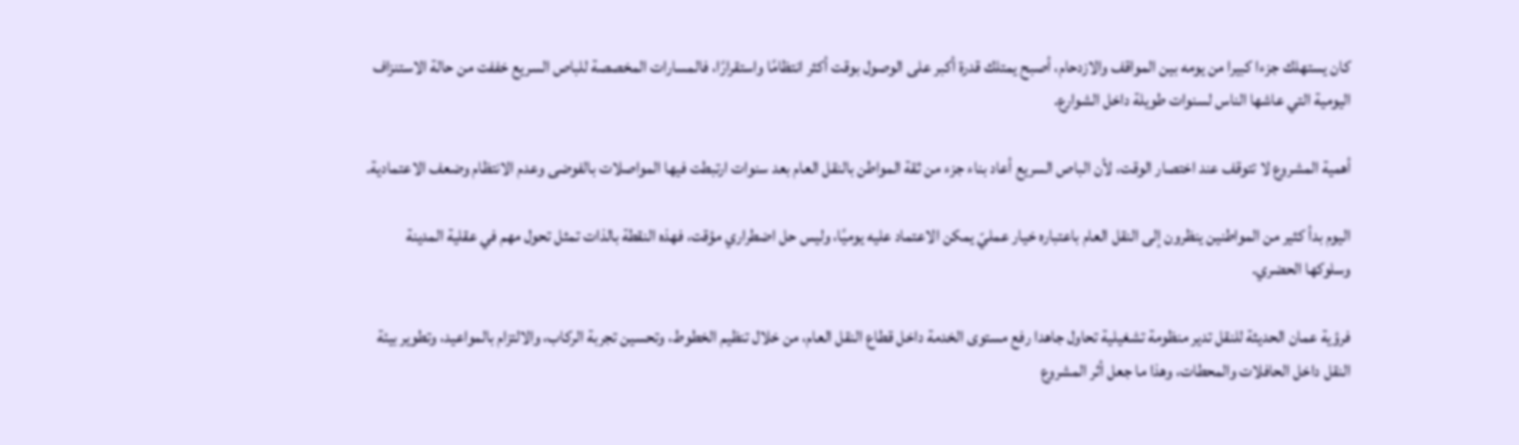كان يستهلك جزءا كبيرا من يومه بين المواقف والازدحام، أصبح يمتلك قدرة أكبر على الوصول بوقت أكثر انتظامًا واستقرارًا، فالمسارات المخصصة للباص السريع خففت من حالة الاستنزاف اليومية التي عاشها الناس لسنوات طويلة داخل الشوارع.

أهمية المشروع لا تتوقف عند اختصار الوقت، لأن الباص السريع أعاد بناء جزء من ثقة المواطن بالنقل العام بعد سنوات ارتبطت فيها المواصلات بالفوضى وعدم الانتظام وضعف الاعتمادية.

اليوم بدأ كثير من المواطنين ينظرون إلى النقل العام باعتباره خيار عمليّ يمكن الاعتماد عليه يوميًا، وليس حل اضطراري مؤقت، فهذه النقطة بالذات تمثل تحول مهم في عقلية المدينة وسلوكها الحضري.

فرؤية عمان الحديثة للنقل تدير منظومة تشغيلية تحاول جاهدا رفع مستوى الخدمة داخل قطاع النقل العام، من خلال تنظيم الخطوط، وتحسين تجربة الركاب، والالتزام بالمواعيد، وتطوير بيئة النقل داخل الحافلات والمحطات، وهذا ما جعل أثر المشروع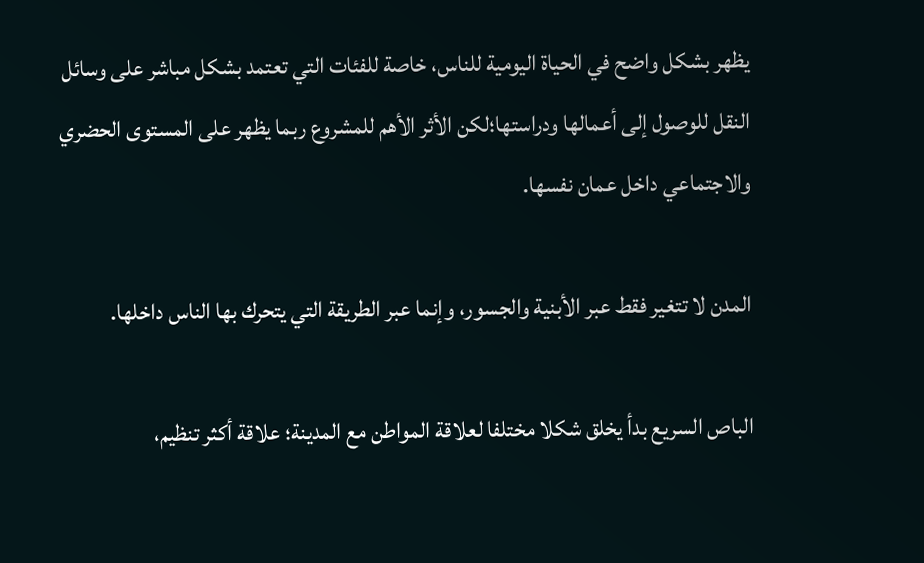يظهر بشكل واضح في الحياة اليومية للناس، خاصة للفئات التي تعتمد بشكل مباشر على وسائل النقل للوصول إلى أعمالها ودراستها؛لكن الأثر الأهم للمشروع ربما يظهر على المستوى الحضري والاجتماعي داخل عمان نفسها.

المدن لا تتغير فقط عبر الأبنية والجسور، وإنما عبر الطريقة التي يتحرك بها الناس داخلها.

الباص السريع بدأ يخلق شكلا مختلفا لعلاقة المواطن مع المدينة؛ علاقة أكثر تنظيم،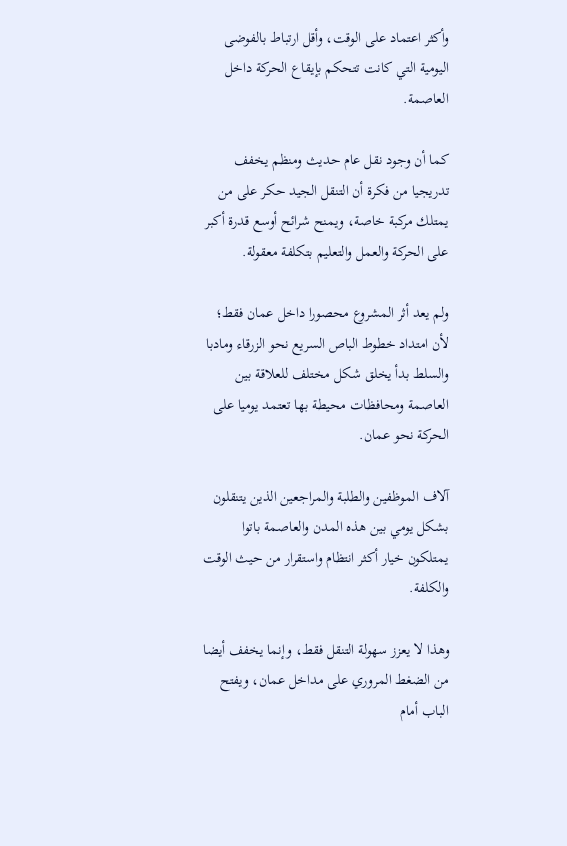وأكثر اعتماد على الوقت، وأقل ارتباط بالفوضى اليومية التي كانت تتحكم بإيقاع الحركة داخل العاصمة.

كما أن وجود نقل عام حديث ومنظم يخفف تدريجيا من فكرة أن التنقل الجيد حكر على من يمتلك مركبة خاصة، ويمنح شرائح أوسع قدرة أكبر على الحركة والعمل والتعليم بتكلفة معقولة.

ولم يعد أثر المشروع محصورا داخل عمان فقط؛ لأن امتداد خطوط الباص السريع نحو الزرقاء ومادبا والسلط بدأ يخلق شكل مختلف للعلاقة بين العاصمة ومحافظات محيطة بها تعتمد يوميا على الحركة نحو عمان.

آلاف الموظفين والطلبة والمراجعين الذين يتنقلون بشكل يومي بين هذه المدن والعاصمة باتوا يمتلكون خيار أكثر انتظام واستقرار من حيث الوقت والكلفة.

وهذا لا يعزز سهولة التنقل فقط، وإنما يخفف أيضا من الضغط المروري على مداخل عمان، ويفتح الباب أمام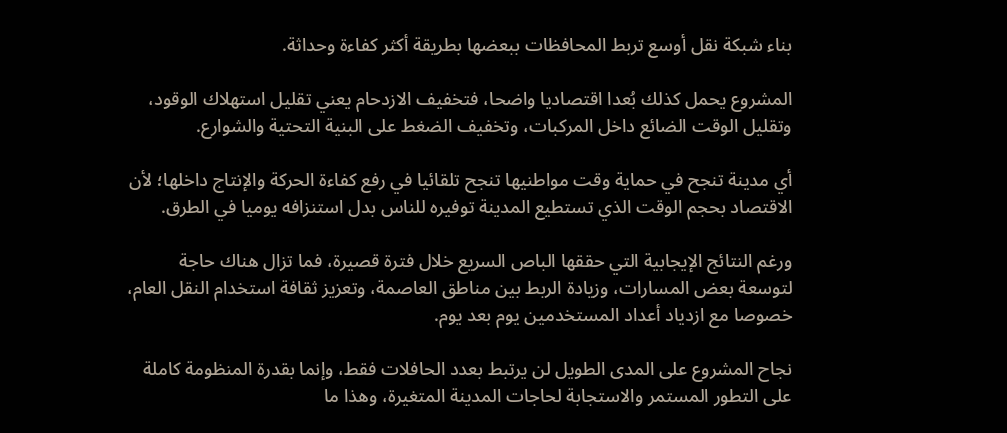بناء شبكة نقل أوسع تربط المحافظات ببعضها بطريقة أكثر كفاءة وحداثة.

المشروع يحمل كذلك بُعدا اقتصاديا واضحا، فتخفيف الازدحام يعني تقليل استهلاك الوقود، وتقليل الوقت الضائع داخل المركبات، وتخفيف الضغط على البنية التحتية والشوارع.

أي مدينة تنجح في حماية وقت مواطنيها تنجح تلقائيا في رفع كفاءة الحركة والإنتاج داخلها؛ لأن الاقتصاد بحجم الوقت الذي تستطيع المدينة توفيره للناس بدل استنزافه يوميا في الطرق.

ورغم النتائج الإيجابية التي حققها الباص السريع خلال فترة قصيرة، فما تزال هناك حاجة لتوسعة بعض المسارات، وزيادة الربط بين مناطق العاصمة، وتعزيز ثقافة استخدام النقل العام، خصوصا مع ازدياد أعداد المستخدمين يوم بعد يوم.

نجاح المشروع على المدى الطويل لن يرتبط بعدد الحافلات فقط، وإنما بقدرة المنظومة كاملة على التطور المستمر والاستجابة لحاجات المدينة المتغيرة، وهذا ما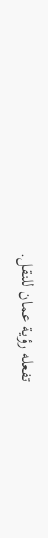تفعله رؤية عمان للنقل.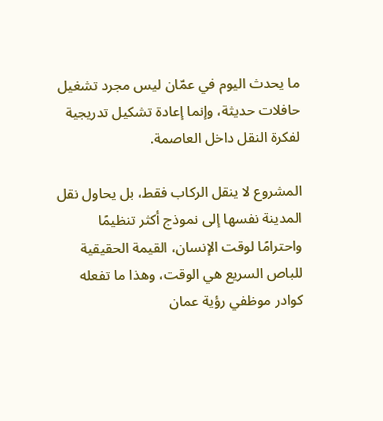ما يحدث اليوم في عمّان ليس مجرد تشغيل حافلات حديثة، وإنما إعادة تشكيل تدريجية لفكرة النقل داخل العاصمة.

المشروع لا ينقل الركاب فقط، بل يحاول نقل المدينة نفسها إلى نموذج أكثر تنظيمًا واحترامًا لوقت الإنسان، القيمة الحقيقية للباص السريع هي الوقت، وهذا ما تفعله كوادر موظفي رؤية عمان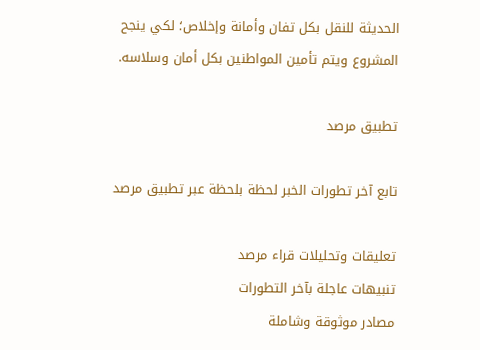الحديثة للنقل بكل تفان وأمانة وإخلاص؛ لكي ينجح المشروع ويتم تأمين المواطنين بكل أمان وسلاسه.

تطبيق مرصد

تابع آخر تطورات الخبر لحظة بلحظة عبر تطبيق مرصد

تعليقات وتحليلات قراء مرصد
تنبيهات عاجلة بآخر التطورات
مصادر موثوقة وشاملة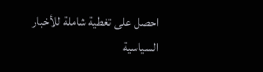احصل على تغطية شاملة للأخبار السياسية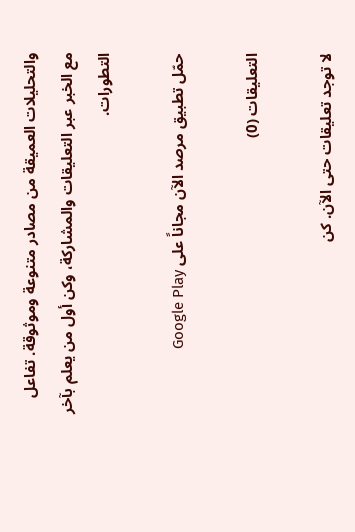والتحليلات العميقة من مصادر متنوعة وموثوقة. تفاعل مع الخبر عبر التعليقات والمشاركة، وكن أول من يعلم بآخر التطورات.

حمّل تطبيق مرصد الآن مجاناً على Google Play

التعليقات (0)

لا توجد تعليقات حتى الآن. كن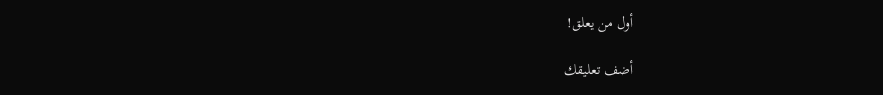أول من يعلق!

أضف تعليقك